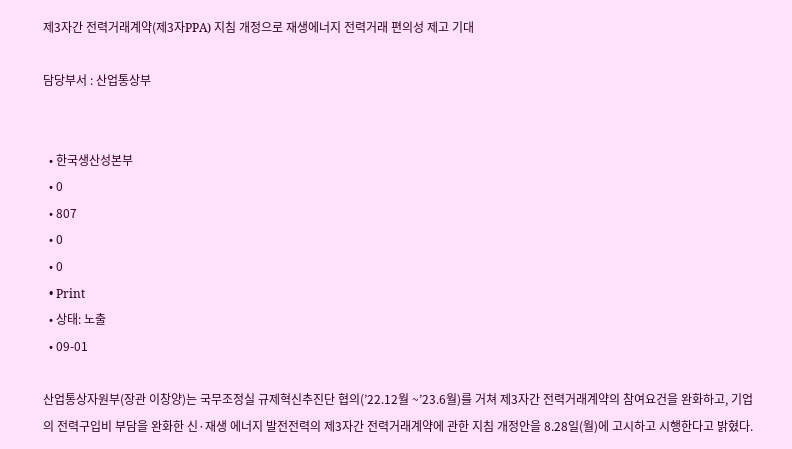제3자간 전력거래계약(제3자PPA) 지침 개정으로 재생에너지 전력거래 편의성 제고 기대

담당부서 : 산업통상부


  • 한국생산성본부
  • 0
  • 807
  • 0
  • 0
  • Print
  • 상태: 노출
  • 09-01

산업통상자원부(장관 이창양)는 국무조정실 규제혁신추진단 협의(’22.12월 ~’23.6월)를 거쳐 제3자간 전력거래계약의 참여요건을 완화하고, 기업의 전력구입비 부담을 완화한 신·재생 에너지 발전전력의 제3자간 전력거래계약에 관한 지침 개정안을 8.28일(월)에 고시하고 시행한다고 밝혔다.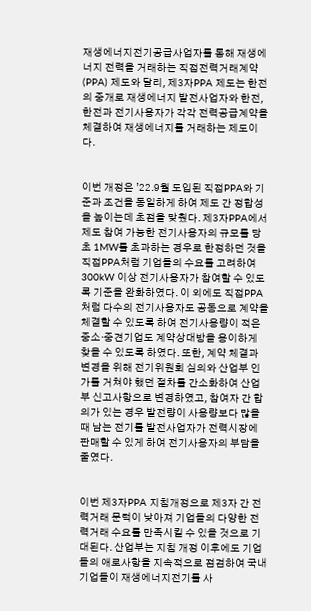재생에너지전기공급사업자를 통해 재생에너지 전력을 거래하는 직접전력거래계약(PPA) 제도와 달리, 제3자PPA 제도는 한전의 중개로 재생에너지 발전사업자와 한전, 한전과 전기사용자가 각각 전력공급계약을 체결하여 재생에너지를 거래하는 제도이다.


이번 개정은 ’22.9월 도입된 직접PPA와 기준과 조건을 동일하게 하여 제도 간 정합성을 높이는데 초점을 맞췄다. 제3자PPA에서 제도 참여 가능한 전기사용자의 규모를 당초 1MW를 초과하는 경우로 한정하던 것을 직접PPA처럼 기업들의 수요를 고려하여 300kW 이상 전기사용자가 참여할 수 있도록 기준을 완화하였다. 이 외에도 직접PPA처럼 다수의 전기사용자도 공동으로 계약을 체결할 수 있도록 하여 전기사용량이 적은 중소·중견기업도 계약상대방을 용이하게 찾을 수 있도록 하였다. 또한, 계약 체결과 변경을 위해 전기위원회 심의와 산업부 인가를 거쳐야 했던 절차를 간소화하여 산업부 신고사항으로 변경하였고, 참여자 간 합의가 있는 경우 발전량이 사용량보다 많을 때 남는 전기를 발전사업자가 전력시장에 판매할 수 있게 하여 전기사용자의 부담을 줄였다.


이번 제3자PPA 지침개정으로 제3자 간 전력거래 문턱이 낮아져 기업들의 다양한 전력거래 수요를 만족시킬 수 있을 것으로 기대된다. 산업부는 지침 개정 이후에도 기업들의 애로사항을 지속적으로 점검하여 국내 기업들이 재생에너지전기를 사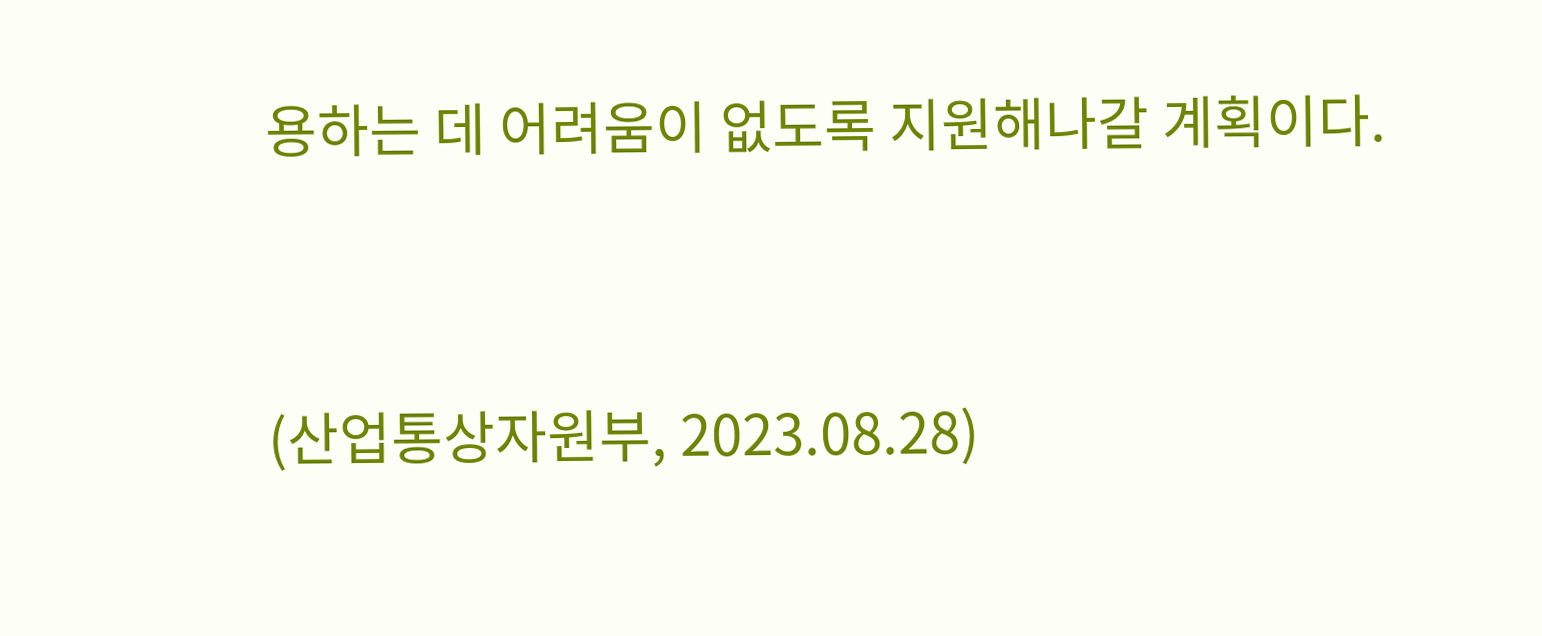용하는 데 어려움이 없도록 지원해나갈 계획이다.


(산업통상자원부, 2023.08.28)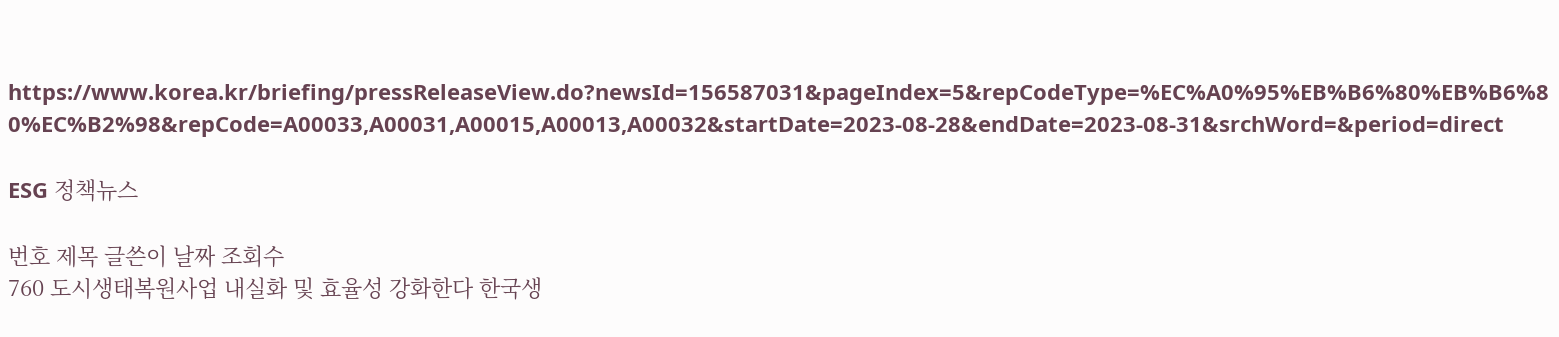https://www.korea.kr/briefing/pressReleaseView.do?newsId=156587031&pageIndex=5&repCodeType=%EC%A0%95%EB%B6%80%EB%B6%80%EC%B2%98&repCode=A00033,A00031,A00015,A00013,A00032&startDate=2023-08-28&endDate=2023-08-31&srchWord=&period=direct

ESG 정책뉴스

번호 제목 글쓴이 날짜 조회수
760 도시생태복원사업 내실화 및 효율성 강화한다 한국생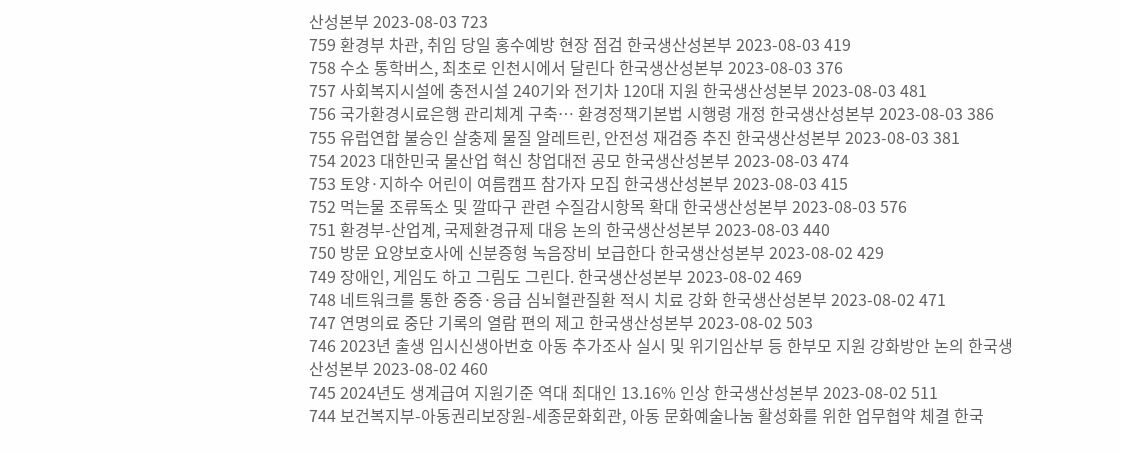산성본부 2023-08-03 723
759 환경부 차관, 취임 당일 홍수예방 현장 점검 한국생산성본부 2023-08-03 419
758 수소 통학버스, 최초로 인천시에서 달린다 한국생산성본부 2023-08-03 376
757 사회복지시설에 충전시설 240기와 전기차 120대 지원 한국생산성본부 2023-08-03 481
756 국가환경시료은행 관리체계 구축… 환경정책기본법 시행령 개정 한국생산성본부 2023-08-03 386
755 유럽연합 불승인 살충제 물질 알레트린, 안전성 재검증 추진 한국생산성본부 2023-08-03 381
754 2023 대한민국 물산업 혁신 창업대전 공모 한국생산성본부 2023-08-03 474
753 토양·지하수 어린이 여름캠프 참가자 모집 한국생산성본부 2023-08-03 415
752 먹는물 조류독소 및 깔따구 관련 수질감시항목 확대 한국생산성본부 2023-08-03 576
751 환경부-산업계, 국제환경규제 대응 논의 한국생산성본부 2023-08-03 440
750 방문 요양보호사에 신분증형 녹음장비 보급한다 한국생산성본부 2023-08-02 429
749 장애인, 게임도 하고 그림도 그린다. 한국생산성본부 2023-08-02 469
748 네트워크를 통한 중증·응급 심뇌혈관질환 적시 치료 강화 한국생산성본부 2023-08-02 471
747 연명의료 중단 기록의 열람 편의 제고 한국생산성본부 2023-08-02 503
746 2023년 출생 임시신생아번호 아동 추가조사 실시 및 위기임산부 등 한부모 지원 강화방안 논의 한국생산성본부 2023-08-02 460
745 2024년도 생계급여 지원기준 역대 최대인 13.16% 인상 한국생산성본부 2023-08-02 511
744 보건복지부-아동권리보장원-세종문화회관, 아동 문화예술나눔 활성화를 위한 업무협약 체결 한국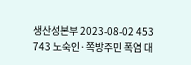생산성본부 2023-08-02 453
743 노숙인·쪽방주민 폭염 대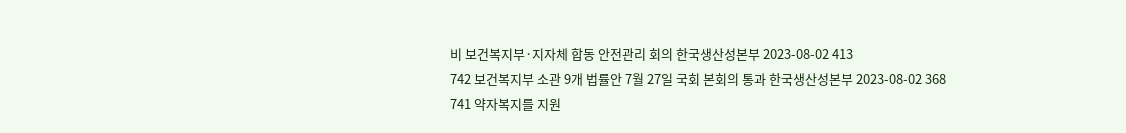비 보건복지부·지자체 합동 안전관리 회의 한국생산성본부 2023-08-02 413
742 보건복지부 소관 9개 법률안 7월 27일 국회 본회의 통과 한국생산성본부 2023-08-02 368
741 약자복지를 지원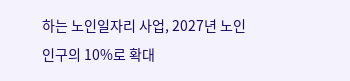하는 노인일자리 사업, 2027년 노인인구의 10%로 확대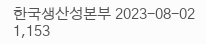한국생산성본부 2023-08-02 1,153